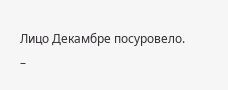Лицо Декамбре посуровело.
–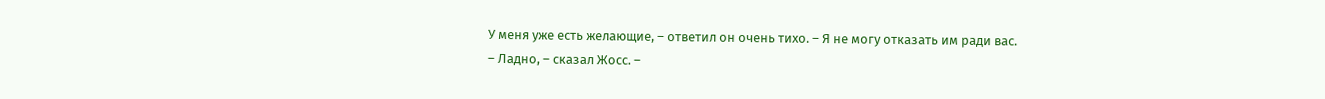У меня уже есть желающие, – ответил он очень тихо. – Я не могу отказать им ради вас.
– Ладно, – сказал Жосс. –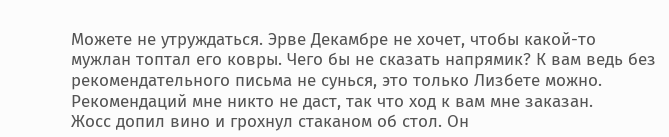Можете не утруждаться. Эрве Декамбре не хочет, чтобы какой-то мужлан топтал его ковры. Чего бы не сказать напрямик? К вам ведь без рекомендательного письма не сунься, это только Лизбете можно. Рекомендаций мне никто не даст, так что ход к вам мне заказан.
Жосс допил вино и грохнул стаканом об стол. Он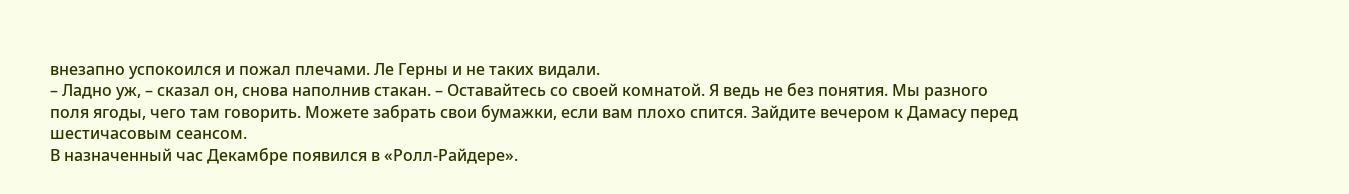внезапно успокоился и пожал плечами. Ле Герны и не таких видали.
– Ладно уж, – сказал он, снова наполнив стакан. – Оставайтесь со своей комнатой. Я ведь не без понятия. Мы разного поля ягоды, чего там говорить. Можете забрать свои бумажки, если вам плохо спится. Зайдите вечером к Дамасу перед шестичасовым сеансом.
В назначенный час Декамбре появился в «Ролл-Райдере».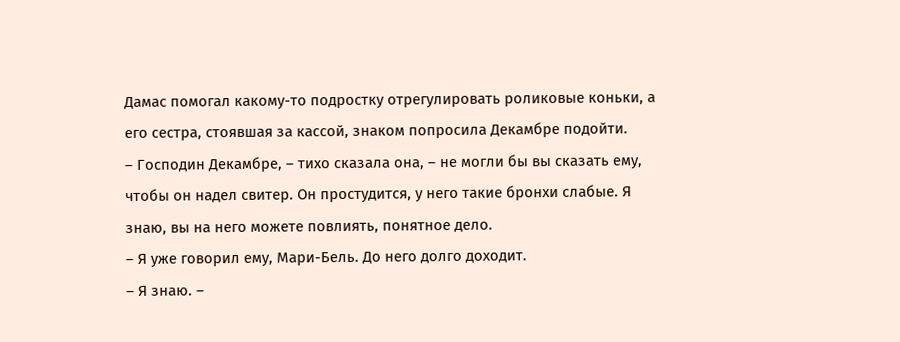Дамас помогал какому-то подростку отрегулировать роликовые коньки, а его сестра, стоявшая за кассой, знаком попросила Декамбре подойти.
– Господин Декамбре, – тихо сказала она, – не могли бы вы сказать ему, чтобы он надел свитер. Он простудится, у него такие бронхи слабые. Я знаю, вы на него можете повлиять, понятное дело.
– Я уже говорил ему, Мари-Бель. До него долго доходит.
– Я знаю. –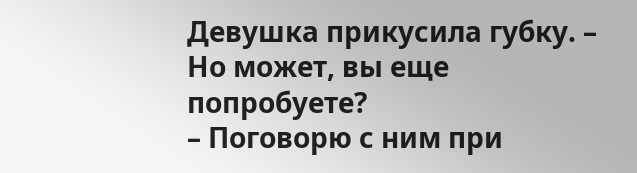Девушка прикусила губку. – Но может, вы еще попробуете?
– Поговорю с ним при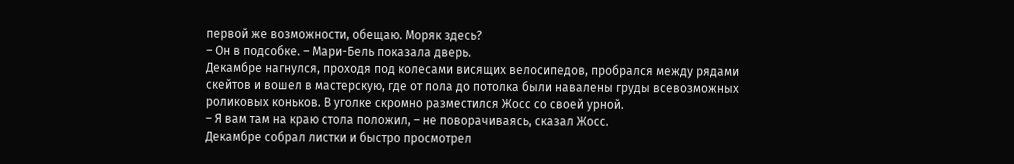первой же возможности, обещаю. Моряк здесь?
– Он в подсобке. – Мари-Бель показала дверь.
Декамбре нагнулся, проходя под колесами висящих велосипедов, пробрался между рядами скейтов и вошел в мастерскую, где от пола до потолка были навалены груды всевозможных роликовых коньков. В уголке скромно разместился Жосс со своей урной.
– Я вам там на краю стола положил, – не поворачиваясь, сказал Жосс.
Декамбре собрал листки и быстро просмотрел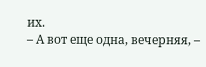их.
– А вот еще одна, вечерняя, –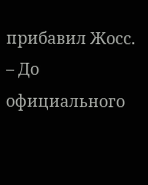прибавил Жосс. – До официального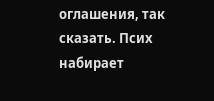оглашения, так сказать. Псих набирает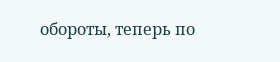обороты, теперь по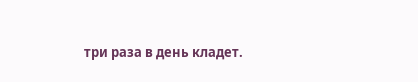три раза в день кладет.